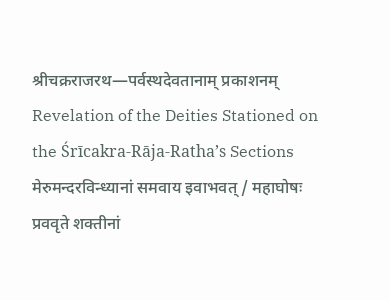श्रीचक्रराजरथ—पर्वस्थदेवतानाम् प्रकाशनम्
Revelation of the Deities Stationed on the Śrīcakra-Rāja-Ratha’s Sections
मेरुमन्दरविन्ध्यानां समवाय इवाभवत् / महाघोषः प्रववृते शक्तीनां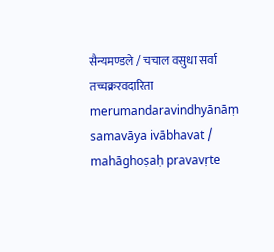सैन्यमण्डले / चचाल वसुधा सर्वा तच्चक्ररवदारिता
merumandaravindhyānāṃ samavāya ivābhavat / mahāghoṣaḥ pravavṛte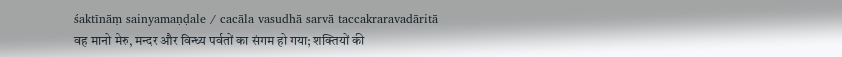śaktīnāṃ sainyamaṇḍale / cacāla vasudhā sarvā taccakraravadāritā
वह मानो मेरु, मन्दर और विन्ध्य पर्वतों का संगम हो गया; शक्तियों की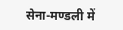सेना-मण्डली में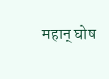महान् घोष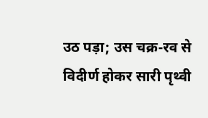उठ पड़ा; उस चक्र-रव से विदीर्ण होकर सारी पृथ्वी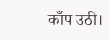काँप उठी।